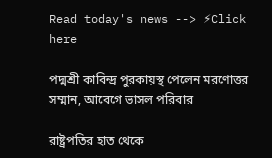Read today's news --> ⚡Click here

পদ্মশ্রী কাবিন্দ্র পুরকায়স্থ পেলেন মরণোত্তর সম্মান, আবেগে ভাসল পরিবার

রাষ্ট্রপতির হাত থেকে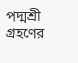পদ্মশ্রী গ্রহণের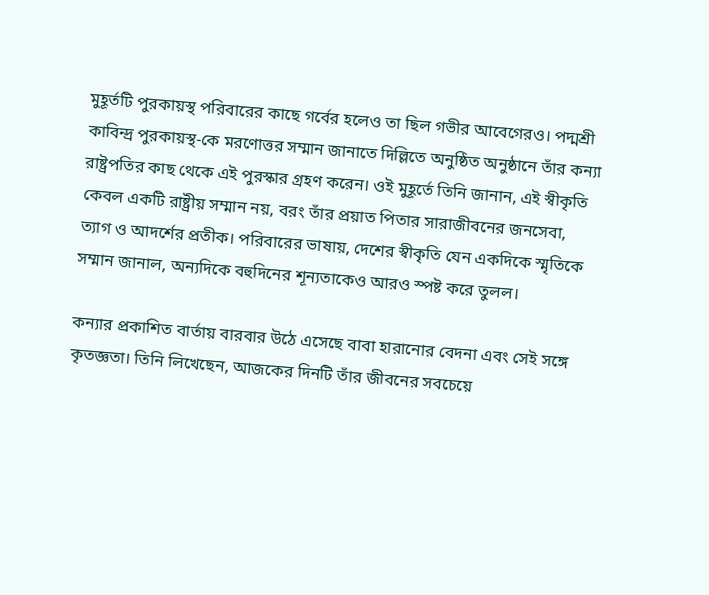মুহূর্তটি পুরকায়স্থ পরিবারের কাছে গর্বের হলেও তা ছিল গভীর আবেগেরও। পদ্মশ্রী কাবিন্দ্র পুরকায়স্থ-কে মরণোত্তর সম্মান জানাতে দিল্লিতে অনুষ্ঠিত অনুষ্ঠানে তাঁর কন্যা রাষ্ট্রপতির কাছ থেকে এই পুরস্কার গ্রহণ করেন। ওই মুহূর্তে তিনি জানান, এই স্বীকৃতি কেবল একটি রাষ্ট্রীয় সম্মান নয়, বরং তাঁর প্রয়াত পিতার সারাজীবনের জনসেবা, ত্যাগ ও আদর্শের প্রতীক। পরিবারের ভাষায়, দেশের স্বীকৃতি যেন একদিকে স্মৃতিকে সম্মান জানাল, অন্যদিকে বহুদিনের শূন্যতাকেও আরও স্পষ্ট করে তুলল।

কন্যার প্রকাশিত বার্তায় বারবার উঠে এসেছে বাবা হারানোর বেদনা এবং সেই সঙ্গে কৃতজ্ঞতা। তিনি লিখেছেন, আজকের দিনটি তাঁর জীবনের সবচেয়ে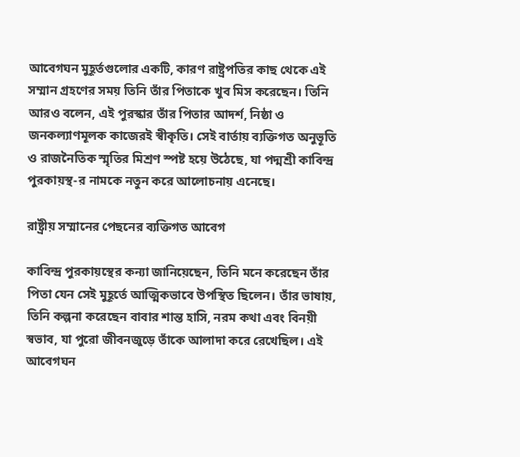আবেগঘন মুহূর্তগুলোর একটি, কারণ রাষ্ট্রপতির কাছ থেকে এই সম্মান গ্রহণের সময় তিনি তাঁর পিতাকে খুব মিস করেছেন। তিনি আরও বলেন, এই পুরস্কার তাঁর পিতার আদর্শ, নিষ্ঠা ও জনকল্যাণমূলক কাজেরই স্বীকৃতি। সেই বার্তায় ব্যক্তিগত অনুভূতি ও রাজনৈতিক স্মৃতির মিশ্রণ স্পষ্ট হয়ে উঠেছে, যা পদ্মশ্রী কাবিন্দ্র পুরকায়স্থ-র নামকে নতুন করে আলোচনায় এনেছে।

রাষ্ট্রীয় সম্মানের পেছনের ব্যক্তিগত আবেগ

কাবিন্দ্র পুরকায়স্থের কন্যা জানিয়েছেন, তিনি মনে করেছেন তাঁর পিতা যেন সেই মুহূর্তে আত্মিকভাবে উপস্থিত ছিলেন। তাঁর ভাষায়, তিনি কল্পনা করেছেন বাবার শান্ত হাসি, নরম কথা এবং বিনয়ী স্বভাব, যা পুরো জীবনজুড়ে তাঁকে আলাদা করে রেখেছিল। এই আবেগঘন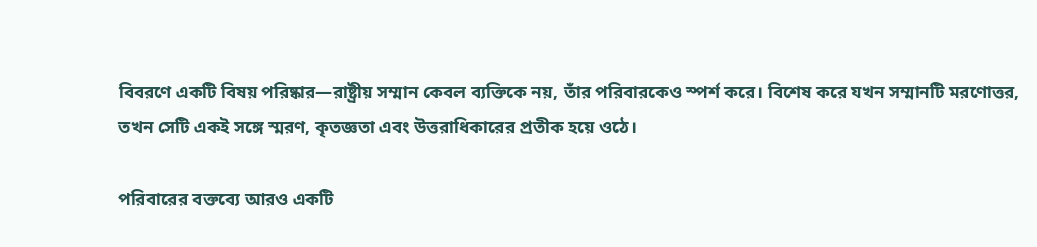বিবরণে একটি বিষয় পরিষ্কার—রাষ্ট্রীয় সম্মান কেবল ব্যক্তিকে নয়, তাঁর পরিবারকেও স্পর্শ করে। বিশেষ করে যখন সম্মানটি মরণোত্তর, তখন সেটি একই সঙ্গে স্মরণ, কৃতজ্ঞতা এবং উত্তরাধিকারের প্রতীক হয়ে ওঠে।

পরিবারের বক্তব্যে আরও একটি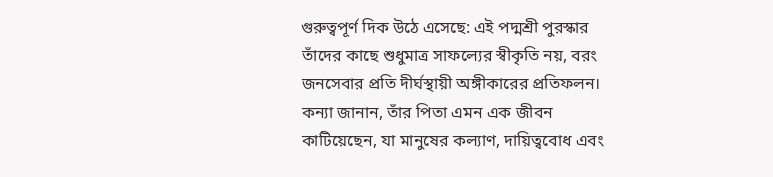গুরুত্বপূর্ণ দিক উঠে এসেছে: এই পদ্মশ্রী পুরস্কার তাঁদের কাছে শুধুমাত্র সাফল্যের স্বীকৃতি নয়, বরং জনসেবার প্রতি দীর্ঘস্থায়ী অঙ্গীকারের প্রতিফলন। কন্যা জানান, তাঁর পিতা এমন এক জীবন কাটিয়েছেন, যা মানুষের কল্যাণ, দায়িত্ববোধ এবং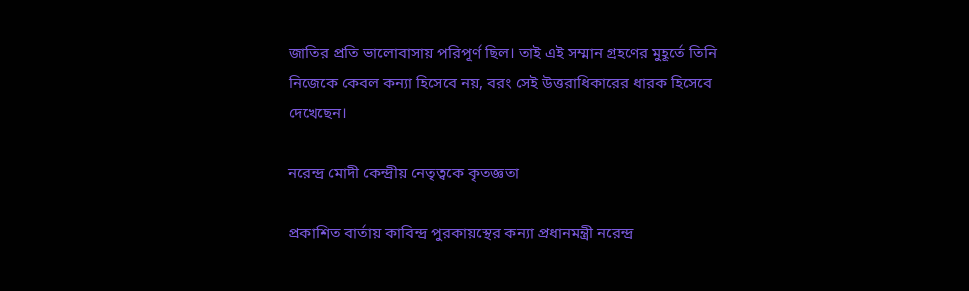জাতির প্রতি ভালোবাসায় পরিপূর্ণ ছিল। তাই এই সম্মান গ্রহণের মুহূর্তে তিনি নিজেকে কেবল কন্যা হিসেবে নয়, বরং সেই উত্তরাধিকারের ধারক হিসেবে দেখেছেন।

নরেন্দ্র মোদী কেন্দ্রীয় নেতৃত্বকে কৃতজ্ঞতা

প্রকাশিত বার্তায় কাবিন্দ্র পুরকায়স্থের কন্যা প্রধানমন্ত্রী নরেন্দ্র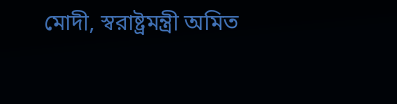মোদী, স্বরাষ্ট্রমন্ত্রী অমিত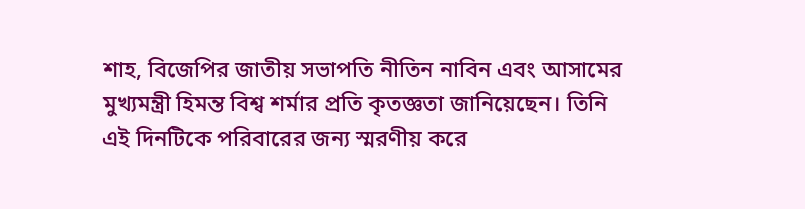শাহ, বিজেপির জাতীয় সভাপতি নীতিন নাবিন এবং আসামের মুখ্যমন্ত্রী হিমন্ত বিশ্ব শর্মার প্রতি কৃতজ্ঞতা জানিয়েছেন। তিনি এই দিনটিকে পরিবারের জন্য স্মরণীয় করে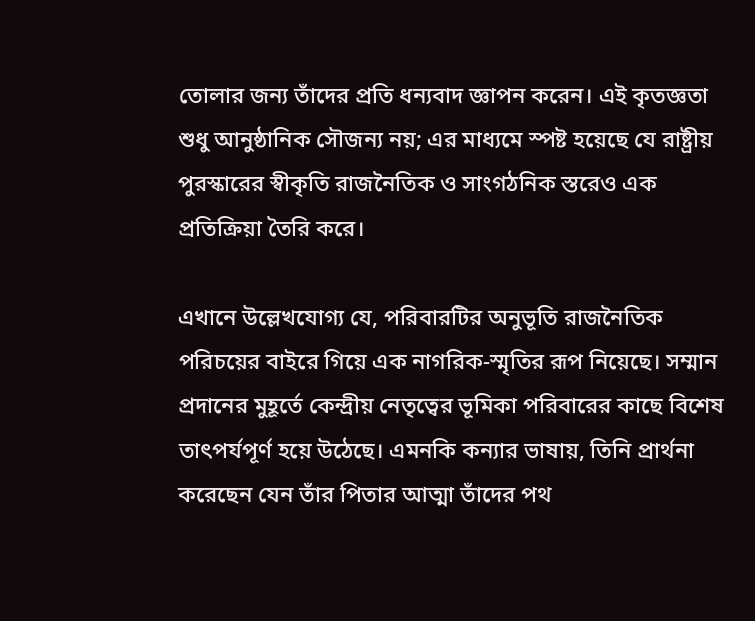তোলার জন্য তাঁদের প্রতি ধন্যবাদ জ্ঞাপন করেন। এই কৃতজ্ঞতা শুধু আনুষ্ঠানিক সৌজন্য নয়; এর মাধ্যমে স্পষ্ট হয়েছে যে রাষ্ট্রীয় পুরস্কারের স্বীকৃতি রাজনৈতিক ও সাংগঠনিক স্তরেও এক প্রতিক্রিয়া তৈরি করে।

এখানে উল্লেখযোগ্য যে, পরিবারটির অনুভূতি রাজনৈতিক পরিচয়ের বাইরে গিয়ে এক নাগরিক-স্মৃতির রূপ নিয়েছে। সম্মান প্রদানের মুহূর্তে কেন্দ্রীয় নেতৃত্বের ভূমিকা পরিবারের কাছে বিশেষ তাৎপর্যপূর্ণ হয়ে উঠেছে। এমনকি কন্যার ভাষায়, তিনি প্রার্থনা করেছেন যেন তাঁর পিতার আত্মা তাঁদের পথ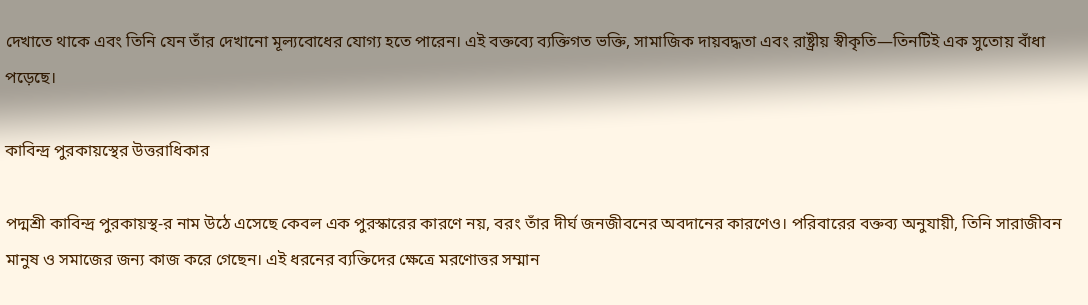দেখাতে থাকে এবং তিনি যেন তাঁর দেখানো মূল্যবোধের যোগ্য হতে পারেন। এই বক্তব্যে ব্যক্তিগত ভক্তি, সামাজিক দায়বদ্ধতা এবং রাষ্ট্রীয় স্বীকৃতি—তিনটিই এক সুতোয় বাঁধা পড়েছে।

কাবিন্দ্র পুরকায়স্থের উত্তরাধিকার

পদ্মশ্রী কাবিন্দ্র পুরকায়স্থ-র নাম উঠে এসেছে কেবল এক পুরস্কারের কারণে নয়, বরং তাঁর দীর্ঘ জনজীবনের অবদানের কারণেও। পরিবারের বক্তব্য অনুযায়ী, তিনি সারাজীবন মানুষ ও সমাজের জন্য কাজ করে গেছেন। এই ধরনের ব্যক্তিদের ক্ষেত্রে মরণোত্তর সম্মান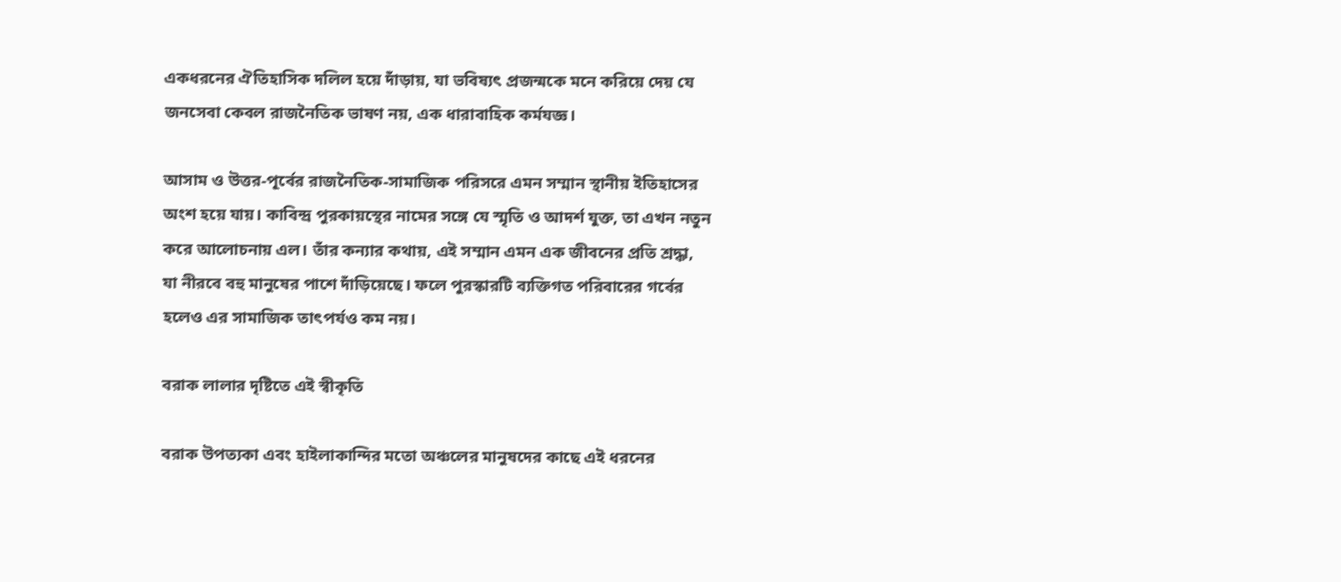একধরনের ঐতিহাসিক দলিল হয়ে দাঁড়ায়, যা ভবিষ্যৎ প্রজন্মকে মনে করিয়ে দেয় যে জনসেবা কেবল রাজনৈতিক ভাষণ নয়, এক ধারাবাহিক কর্মযজ্ঞ।

আসাম ও উত্তর-পূর্বের রাজনৈতিক-সামাজিক পরিসরে এমন সম্মান স্থানীয় ইতিহাসের অংশ হয়ে যায়। কাবিন্দ্র পুরকায়স্থের নামের সঙ্গে যে স্মৃতি ও আদর্শ যুক্ত, তা এখন নতুন করে আলোচনায় এল। তাঁর কন্যার কথায়, এই সম্মান এমন এক জীবনের প্রতি শ্রদ্ধা, যা নীরবে বহু মানুষের পাশে দাঁড়িয়েছে। ফলে পুরস্কারটি ব্যক্তিগত পরিবারের গর্বের হলেও এর সামাজিক তাৎপর্যও কম নয়।

বরাক লালার দৃষ্টিতে এই স্বীকৃতি

বরাক উপত্যকা এবং হাইলাকান্দির মতো অঞ্চলের মানুষদের কাছে এই ধরনের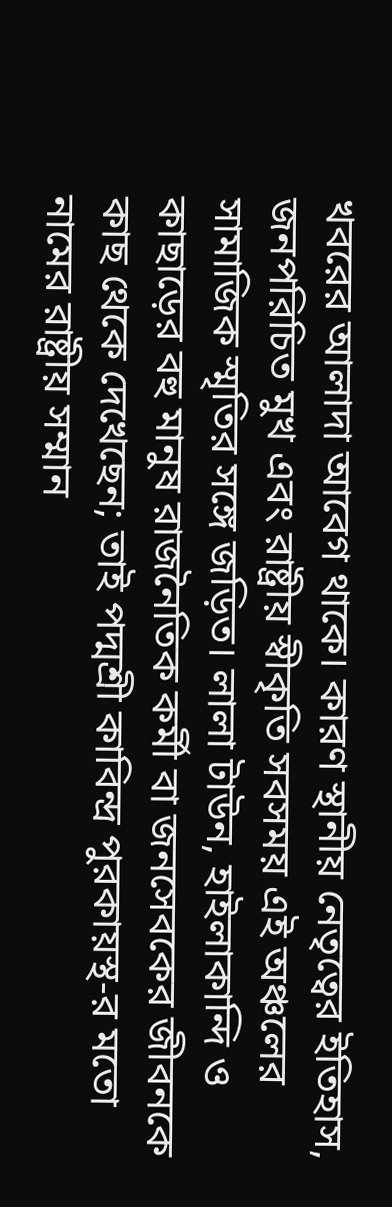খবরের আলাদা আবেগ থাকে। কারণ স্থানীয় নেতৃত্বের ইতিহাস, জনপরিচিত মুখ এবং রাষ্ট্রীয় স্বীকৃতি সবসময় এই অঞ্চলের সামাজিক স্মৃতির সঙ্গে জড়িত। লালা টাউন, হাইলাকান্দি ও কাছাড়ের বহু মানুষ রাজনৈতিক কর্মী বা জনসেবকের জীবনকে কাছ থেকে দেখেছেন; তাই পদ্মশ্রী কাবিন্দ্র পুরকায়স্থ-র মতো নামের রাষ্ট্রীয় সম্মান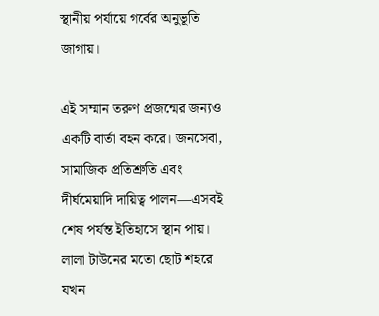স্থানীয় পর্যায়ে গর্বের অনুভূতি জাগায়।

এই সম্মান তরুণ প্রজন্মের জন্যও একটি বার্তা বহন করে। জনসেবা, সামাজিক প্রতিশ্রুতি এবং দীর্ঘমেয়াদি দায়িত্ব পালন—এসবই শেষ পর্যন্ত ইতিহাসে স্থান পায়। লালা টাউনের মতো ছোট শহরে যখন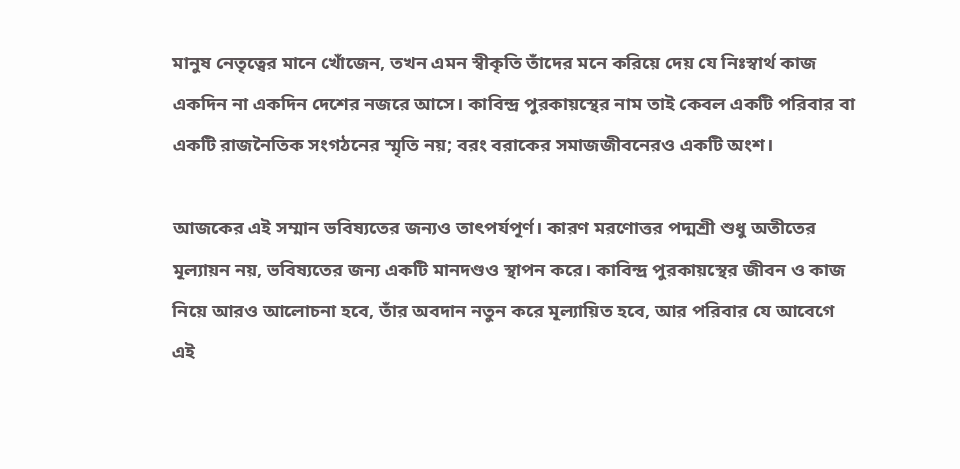মানুষ নেতৃত্বের মানে খোঁজেন, তখন এমন স্বীকৃতি তাঁদের মনে করিয়ে দেয় যে নিঃস্বার্থ কাজ একদিন না একদিন দেশের নজরে আসে। কাবিন্দ্র পুরকায়স্থের নাম তাই কেবল একটি পরিবার বা একটি রাজনৈতিক সংগঠনের স্মৃতি নয়; বরং বরাকের সমাজজীবনেরও একটি অংশ।

আজকের এই সম্মান ভবিষ্যতের জন্যও তাৎপর্যপূর্ণ। কারণ মরণোত্তর পদ্মশ্রী শুধু অতীতের মূল্যায়ন নয়, ভবিষ্যতের জন্য একটি মানদণ্ডও স্থাপন করে। কাবিন্দ্র পুরকায়স্থের জীবন ও কাজ নিয়ে আরও আলোচনা হবে, তাঁর অবদান নতুন করে মূল্যায়িত হবে, আর পরিবার যে আবেগে এই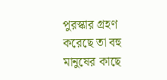পুরস্কার গ্রহণ করেছে তা বহু মানুষের কাছে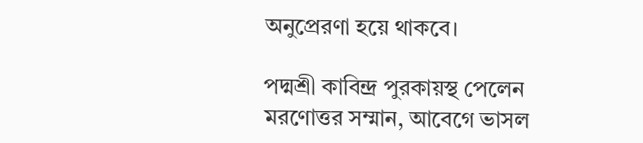অনুপ্রেরণা হয়ে থাকবে।

পদ্মশ্রী কাবিন্দ্র পুরকায়স্থ পেলেন মরণোত্তর সম্মান, আবেগে ভাসল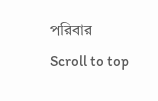পরিবার
Scroll to top